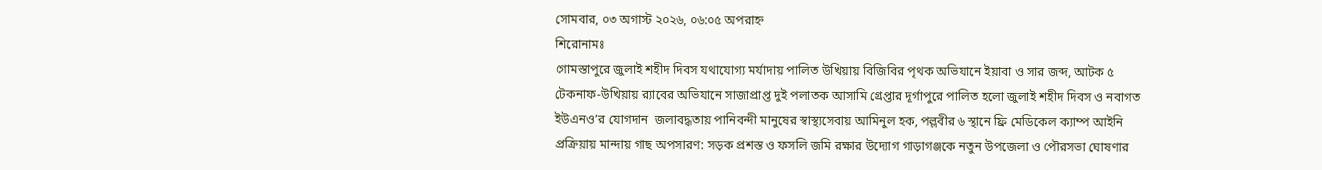সোমবার, ০৩ অগাস্ট ২০২৬, ০৬:০৫ অপরাহ্ন
শিরোনামঃ
গোমস্তাপুরে জুলাই শহীদ দিবস যথাযোগ্য মর্যাদায় পালিত উখিয়ায় বিজিবির পৃথক অভিযানে ইয়াবা ও সার জব্দ, আটক ৫ টেকনাফ-উখিয়ায় র‌্যাবের অভিযানে সাজাপ্রাপ্ত দুই পলাতক আসামি গ্রেপ্তার দূর্গাপুরে পালিত হলো জুলাই শহীদ দিবস ও নবাগত ইউএনও’র যোগদান  জলাবদ্ধতায় পানিবন্দী মানুষের স্বাস্থ্যসেবায় আমিনুল হক, পল্লবীর ৬ স্থানে ফ্রি মেডিকেল ক্যাম্প আইনি প্রক্রিয়ায় মান্দায় গাছ অপসারণ: সড়ক প্রশস্ত ও ফসলি জমি রক্ষার উদ্যোগ গাড়াগঞ্জকে নতুন উপজেলা ও পৌরসভা ঘোষণার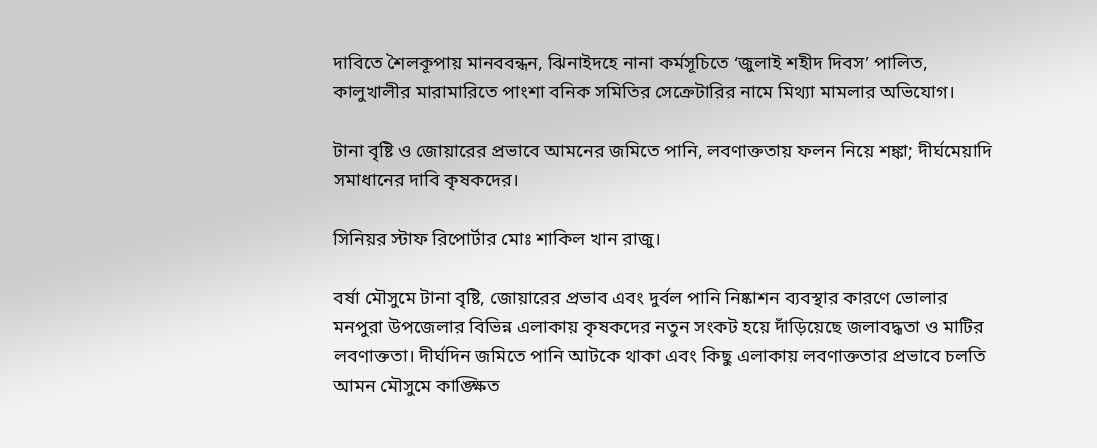দাবিতে শৈলকূপায় মানববন্ধন, ঝিনাইদহে নানা কর্মসূচিতে ‘জুলাই শহীদ দিবস’ পালিত, কালুখালীর মারামারিতে পাংশা বনিক সমিতির সেক্রেটারির নামে মিথ্যা মামলার অভিযোগ।

টানা বৃষ্টি ও জোয়ারের প্রভাবে আমনের জমিতে পানি, লবণাক্ততায় ফলন নিয়ে শঙ্কা; দীর্ঘমেয়াদি সমাধানের দাবি কৃষকদের।

সিনিয়র স্টাফ রিপোর্টার মোঃ শাকিল খান রাজু।

বর্ষা মৌসুমে টানা বৃষ্টি, জোয়ারের প্রভাব এবং দুর্বল পানি নিষ্কাশন ব্যবস্থার কারণে ভোলার মনপুরা উপজেলার বিভিন্ন এলাকায় কৃষকদের নতুন সংকট হয়ে দাঁড়িয়েছে জলাবদ্ধতা ও মাটির লবণাক্ততা। দীর্ঘদিন জমিতে পানি আটকে থাকা এবং কিছু এলাকায় লবণাক্ততার প্রভাবে চলতি আমন মৌসুমে কাঙ্ক্ষিত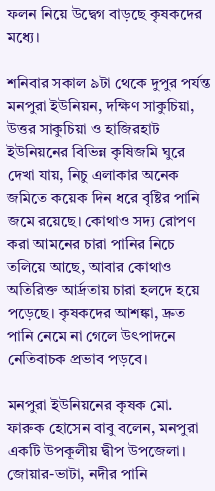ফলন নিয়ে উদ্বেগ বাড়ছে কৃষকদের মধ্যে।

শনিবার সকাল ৯টা থেকে দুপুর পর্যন্ত মনপুরা ইউনিয়ন, দক্ষিণ সাকুচিয়া, উত্তর সাকুচিয়া ও হাজিরহাট ইউনিয়নের বিভিন্ন কৃষিজমি ঘুরে দেখা যায়, নিচু এলাকার অনেক জমিতে কয়েক দিন ধরে বৃষ্টির পানি জমে রয়েছে। কোথাও সদ্য রোপণ করা আমনের চারা পানির নিচে তলিয়ে আছে, আবার কোথাও অতিরিক্ত আর্দ্রতায় চারা হলদে হয়ে পড়েছে। কৃষকদের আশঙ্কা, দ্রুত পানি নেমে না গেলে উৎপাদনে নেতিবাচক প্রভাব পড়বে।

মনপুরা ইউনিয়নের কৃষক মো. ফারুক হোসেন বাবু বলেন, মনপুরা একটি উপকূলীয় দ্বীপ উপজেলা। জোয়ার-ভাটা, নদীর পানি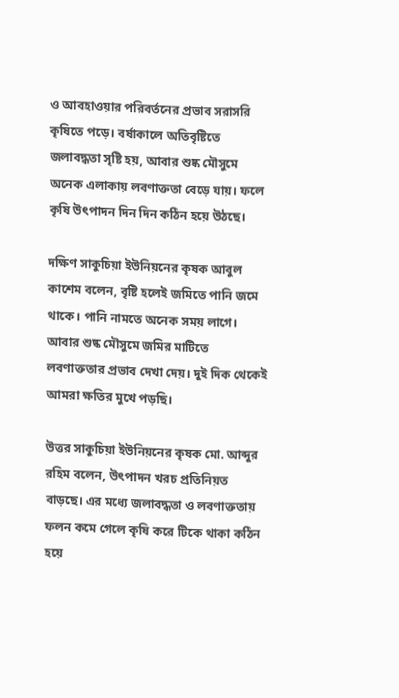ও আবহাওয়ার পরিবর্তনের প্রভাব সরাসরি কৃষিতে পড়ে। বর্ষাকালে অতিবৃষ্টিতে জলাবদ্ধতা সৃষ্টি হয়, আবার শুষ্ক মৌসুমে অনেক এলাকায় লবণাক্ততা বেড়ে যায়। ফলে কৃষি উৎপাদন দিন দিন কঠিন হয়ে উঠছে।

দক্ষিণ সাকুচিয়া ইউনিয়নের কৃষক আবুল কাশেম বলেন, বৃষ্টি হলেই জমিতে পানি জমে থাকে। পানি নামতে অনেক সময় লাগে। আবার শুষ্ক মৌসুমে জমির মাটিতে লবণাক্ততার প্রভাব দেখা দেয়। দুই দিক থেকেই আমরা ক্ষতির মুখে পড়ছি।

উত্তর সাকুচিয়া ইউনিয়নের কৃষক মো. আব্দুর রহিম বলেন, উৎপাদন খরচ প্রতিনিয়ত বাড়ছে। এর মধ্যে জলাবদ্ধতা ও লবণাক্ততায় ফলন কমে গেলে কৃষি করে টিকে থাকা কঠিন হয়ে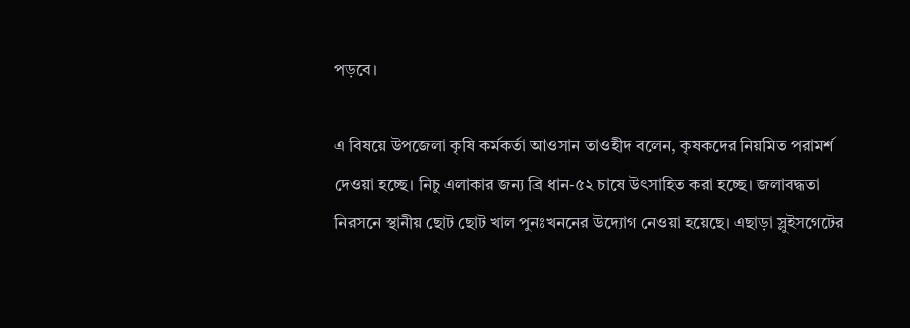পড়বে।

এ বিষয়ে উপজেলা কৃষি কর্মকর্তা আওসান তাওহীদ বলেন, কৃষকদের নিয়মিত পরামর্শ দেওয়া হচ্ছে। নিচু এলাকার জন্য ব্রি ধান-৫২ চাষে উৎসাহিত করা হচ্ছে। জলাবদ্ধতা নিরসনে স্থানীয় ছোট ছোট খাল পুনঃখননের উদ্যোগ নেওয়া হয়েছে। এছাড়া স্লুইসগেটের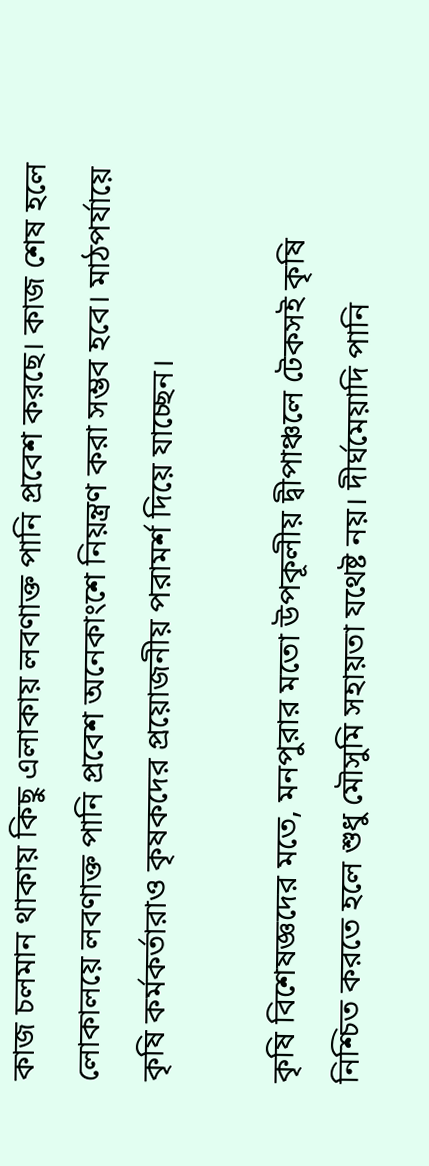কাজ চলমান থাকায় কিছু এলাকায় লবণাক্ত পানি প্রবেশ করছে। কাজ শেষ হলে লোকালয়ে লবণাক্ত পানি প্রবেশ অনেকাংশে নিয়ন্ত্রণ করা সম্ভব হবে। মাঠপর্যায়ে কৃষি কর্মকর্তারাও কৃষকদের প্রয়োজনীয় পরামর্শ দিয়ে যাচ্ছেন।

কৃষি বিশেষজ্ঞদের মতে, মনপুরার মতো উপকূলীয় দ্বীপাঞ্চলে টেকসই কৃষি নিশ্চিত করতে হলে শুধু মৌসুমি সহায়তা যথেষ্ট নয়। দীর্ঘমেয়াদি পানি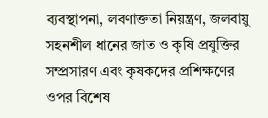ব্যবস্থাপনা, লবণাক্ততা নিয়ন্ত্রণ, জলবায়ু সহনশীল ধানের জাত ও কৃষি প্রযুক্তির সম্প্রসারণ এবং কৃষকদের প্রশিক্ষণের ওপর বিশেষ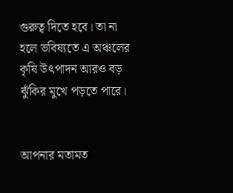গুরুত্ব দিতে হবে। তা না হলে ভবিষ্যতে এ অঞ্চলের কৃষি উৎপাদন আরও বড় ঝুঁকির মুখে পড়তে পারে।


আপনার মতামত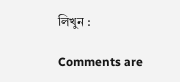লিখুন :

Comments are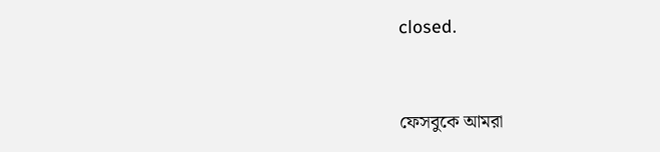closed.


ফেসবুকে আমরা